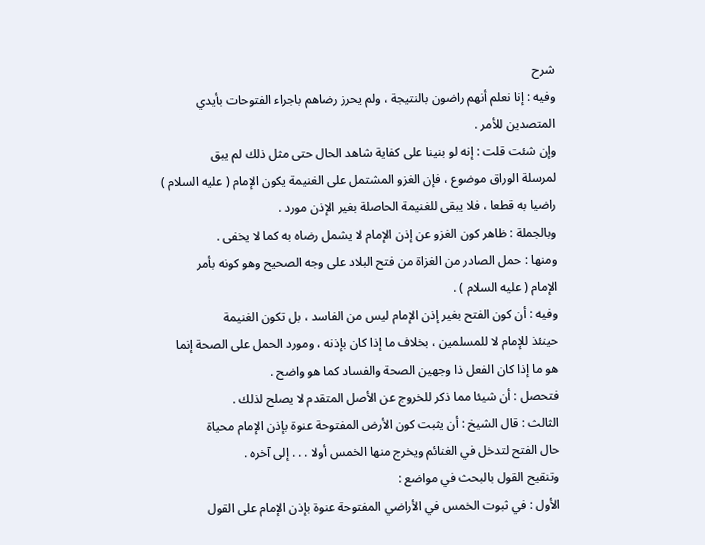شرح
وفيه : إنا نعلم أنهم راضون بالنتيجة ، ولم يحرز رضاهم باجراء الفتوحات بأيدي
المتصدين للأمر .
وإن شئت قلت : إنه لو بنينا على كفاية شاهد الحال حتى مثل ذلك لم يبق
لمرسلة الوراق موضوع ، فإن الغزو المشتمل على الغنيمة يكون الإمام ( عليه السلام )
راضيا به قطعا ، فلا يبقى للغنيمة الحاصلة بغير الإذن مورد .
وبالجملة : ظاهر كون الغزو عن إذن الإمام لا يشمل رضاه به كما لا يخفى .
ومنها : حمل الصادر من الغزاة من فتح البلاد على وجه الصحيح وهو كونه بأمر
الإمام ( عليه السلام ) .
وفيه : أن كون الفتح بغير إذن الإمام ليس من الفاسد ، بل تكون الغنيمة
حينئذ للإمام لا للمسلمين ، بخلاف ما إذا كان بإذنه ، ومورد الحمل على الصحة إنما
هو ما إذا كان الفعل ذا وجهين الصحة والفساد كما هو واضح .
فتحصل : أن شيئا مما ذكر للخروج عن الأصل المتقدم لا يصلح لذلك .
الثالث : قال الشيخ : أن يثبت كون الأرض المفتوحة عنوة بإذن الإمام محياة
حال الفتح لتدخل في الغنائم ويخرج منها الخمس أولا . . . إلى آخره .
وتنقيح القول بالبحث في مواضع :
الأول : في ثبوت الخمس في الأراضي المفتوحة عنوة بإذن الإمام على القول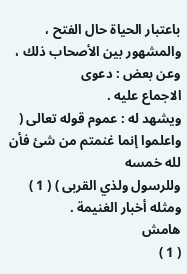باعتبار الحياة حال الفتح ، والمشهور بين الأصحاب ذلك ، وعن بعض : دعوى
الاجماع عليه .
ويشهد له : عموم قوله تعالى ( واعلموا إنما غنمتم من شئ فأن لله خمسه
وللرسول ولذي القربى ) ( 1 ) ومثله أخبار الغنيمة .
هامش
( 1 )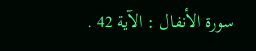سورة الأنفال : الآية 42 .